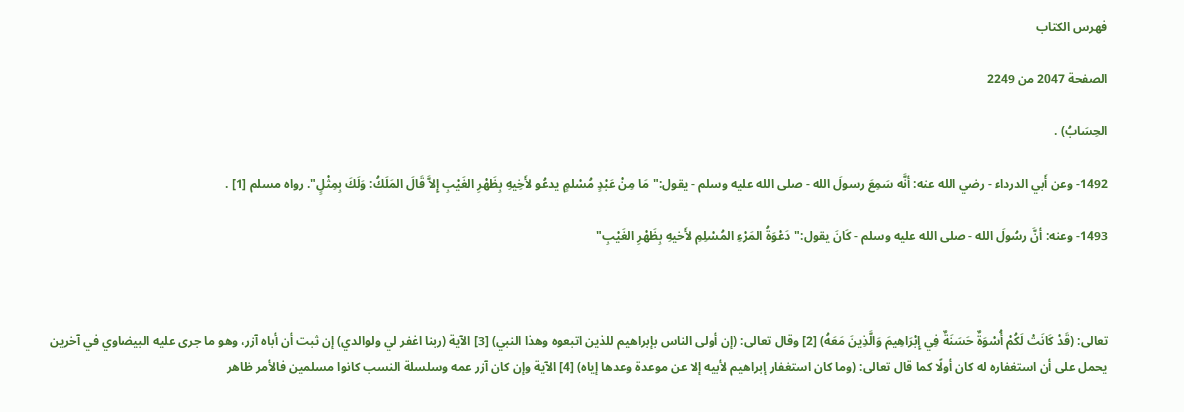فهرس الكتاب

الصفحة 2047 من 2249

الحِسَابُ) .

1492- وعن أَبي الدرداء - رضي الله عنه: أنَّه سَمِعَ رسولَ الله - صلى الله عليه وسلم - يقول:"مَا مِنْ عَبْدٍ مُسْلمٍ يدعُو لأَخِيهِ بِظَهْرِ الغَيْبِ إِلاَّ قَالَ المَلَكُ: وَلَكَ بِمِثْلٍ". رواه مسلم [1] .

1493- وعنه: أنَّ رسُولَ الله - صلى الله عليه وسلم - كَانَ يقول:"دَعْوَةُ المَرْءِ المُسْلِمِ لأَخيهِ بِظَهْرِ الغَيْبِ"



تعالى: (قَدْ كَانَتْ لَكُمْ أُسْوَةٌ حَسَنَةٌ فِي إِبْرَاهِيمَ وَالَّذِينَ مَعَهُ) [2] وقال تعالى: (إن أولى الناس بإبراهيم للذين اتبعوه وهذا النبي) [3] الآية (ربنا اغفر لي ولوالدي) إن ثبت أن أباه آزر، وهو ما جرى عليه البيضاوي في آخرين يحمل على أن استغفاره له كان أولًا كما قال تعالى: (وما كان استغفار إبراهيم لأبيه إلا عن موعدة وعدها إياه) [4] الآية وإن كان آزر عمه وسلسلة النسب كانوا مسلمين فالأمر ظاهر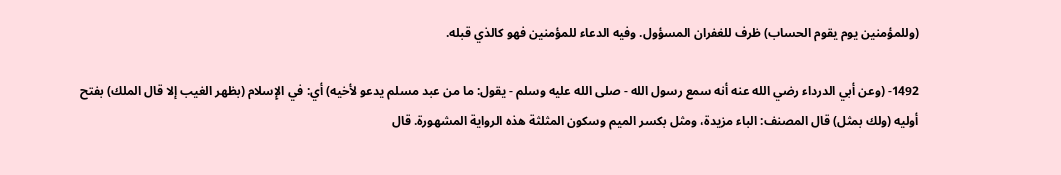(وللمؤمنين يوم يقوم الحساب) ظرف للغفران المسؤول. وفيه الدعاء للمؤمنين فهو كالذي قبله.

1492- (وعن أبي الدرداء رضي الله عنه أنه سمع رسول الله - صلى الله عليه وسلم - يقول: ما من عبد مسلم يدعو لأخيه) أي: في الإِسلام (بظهر الغيب إلا قال الملك) بفتح أوليه (ولك بمثل) قال المصنف: الباء مزيدة، ومثل بكسر الميم وسكون المثلثة هذه الرواية المشهورة. قال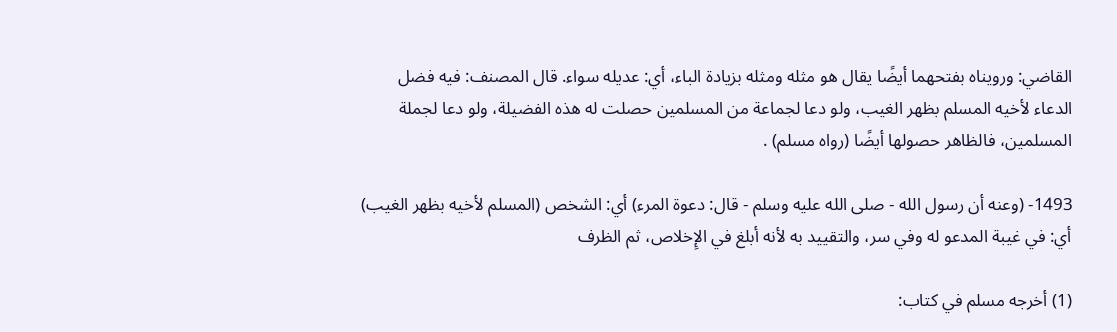القاضي: ورويناه بفتحهما أيضًا يقال هو مثله ومثله بزيادة الباء، أي: عديله سواء. قال المصنف: فيه فضل الدعاء لأخيه المسلم بظهر الغيب، ولو دعا لجماعة من المسلمين حصلت له هذه الفضيلة، ولو دعا لجملة المسلمين، فالظاهر حصولها أيضًا (رواه مسلم) .

1493- (وعنه أن رسول الله - صلى الله عليه وسلم - قال: دعوة المرء) أي: الشخص (المسلم لأخيه بظهر الغيب) أي: في غيبة المدعو له وفي سر، والتقييد به لأنه أبلغ في الإِخلاص، ثم الظرف

(1) أخرجه مسلم في كتاب: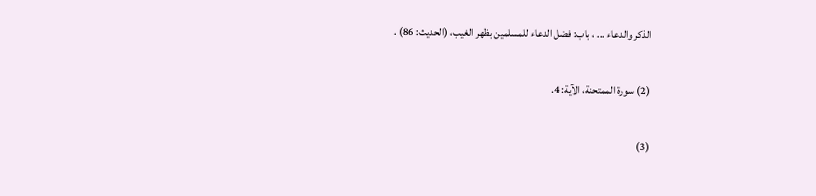الذكر والدعاء ... ، باب: فضل الدعاء للمسلمين بظهر الغيب، (الحديث: 86) .

(2) سورة الممتحنة، الآية: 4.

(3)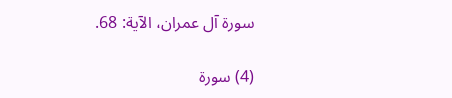سورة آل عمران، الآية: 68.

(4) سورة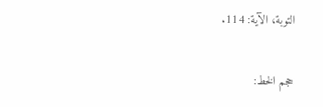التوبة، الآية: 114.

حجم الخط: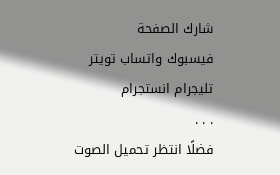شارك الصفحة
فيسبوك واتساب تويتر تليجرام انستجرام
. . .
فضلًا انتظر تحميل الصوت